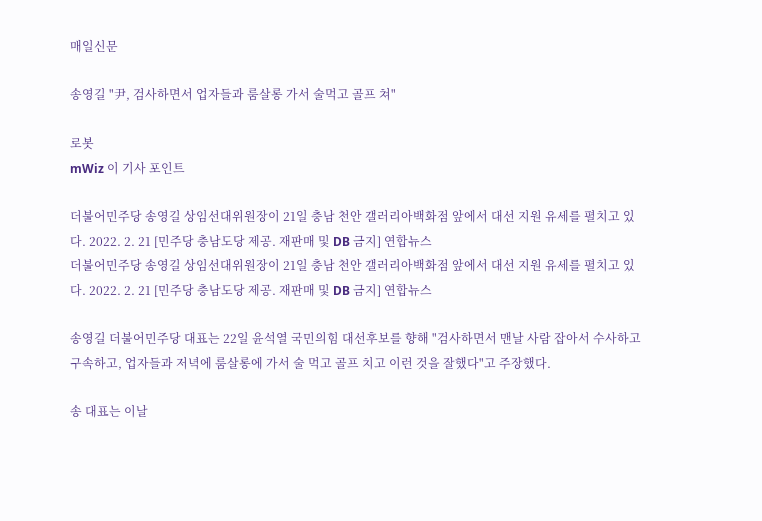매일신문

송영길 "尹, 검사하면서 업자들과 룸살롱 가서 술먹고 골프 쳐"

로봇
mWiz 이 기사 포인트

더불어민주당 송영길 상임선대위원장이 21일 충남 천안 갤러리아백화점 앞에서 대선 지원 유세를 펼치고 있다. 2022. 2. 21 [민주당 충남도당 제공. 재판매 및 DB 금지] 연합뉴스
더불어민주당 송영길 상임선대위원장이 21일 충남 천안 갤러리아백화점 앞에서 대선 지원 유세를 펼치고 있다. 2022. 2. 21 [민주당 충남도당 제공. 재판매 및 DB 금지] 연합뉴스

송영길 더불어민주당 대표는 22일 윤석열 국민의힘 대선후보를 향해 "검사하면서 맨날 사람 잡아서 수사하고 구속하고, 업자들과 저녁에 룸살롱에 가서 술 먹고 골프 치고 이런 것을 잘했다"고 주장했다.

송 대표는 이날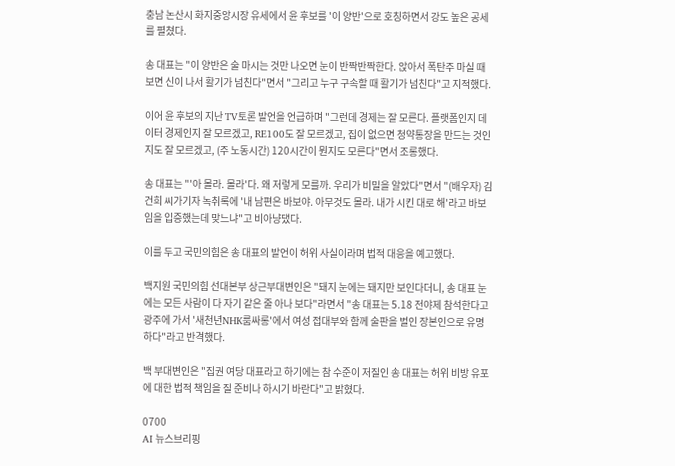충남 논산시 화지중앙시장 유세에서 윤 후보를 '이 양반'으로 호칭하면서 강도 높은 공세를 펼쳤다.

송 대표는 "이 양반은 술 마시는 것만 나오면 눈이 반짝반짝한다. 앉아서 폭탄주 마실 때 보면 신이 나서 활기가 넘친다"면서 "그리고 누구 구속할 때 활기가 넘친다"고 지적했다.

이어 윤 후보의 지난 TV토론 발언을 언급하며 "그런데 경제는 잘 모른다. 플랫폼인지 데이터 경제인지 잘 모르겠고, RE100도 잘 모르겠고, 집이 없으면 청약통장을 만드는 것인지도 잘 모르겠고, (주 노동시간) 120시간이 뭔지도 모른다"면서 조롱했다.

송 대표는 "'아 몰라. 몰라'다. 왜 저렇게 모를까. 우리가 비밀을 알았다"면서 "(배우자) 김건희 씨가기자 녹취록에 '내 남편은 바보야. 아무것도 몰라. 내가 시킨 대로 해'라고 바보임을 입증했는데 맞느냐"고 비아냥댔다.

이를 두고 국민의힘은 송 대표의 발언이 허위 사실이라며 법적 대응을 예고했다.

백지원 국민의힘 선대본부 상근부대변인은 "돼지 눈에는 돼지만 보인다더니, 송 대표 눈에는 모든 사람이 다 자기 같은 줄 아나 보다"라면서 "송 대표는 5.18 전야제 참석한다고 광주에 가서 '새천년NHK룸싸롱'에서 여성 접대부와 함께 술판을 벌인 장본인으로 유명하다"라고 반격했다.

백 부대변인은 "집권 여당 대표라고 하기에는 참 수준이 저질인 송 대표는 허위 비방 유포에 대한 법적 책임을 질 준비나 하시기 바란다"고 밝혔다.

0700
AI 뉴스브리핑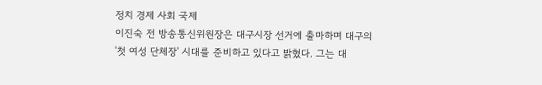정치 경제 사회 국제
이진숙 전 방송통신위원장은 대구시장 선거에 출마하며 대구의 '첫 여성 단체장' 시대를 준비하고 있다고 밝혔다. 그는 대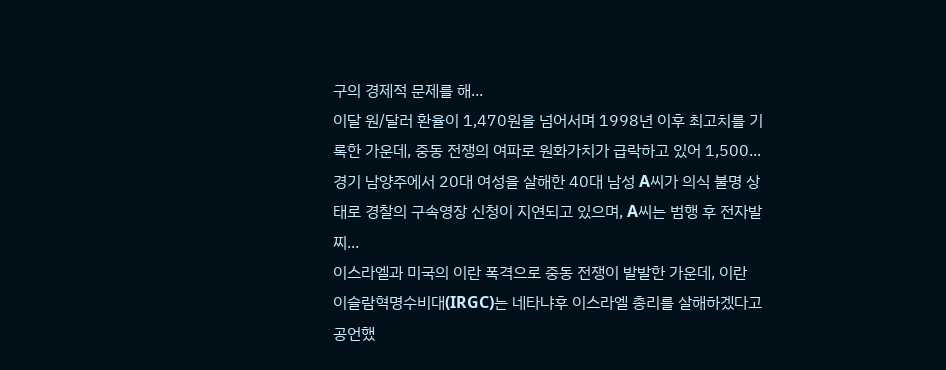구의 경제적 문제를 해...
이달 원/달러 환율이 1,470원을 넘어서며 1998년 이후 최고치를 기록한 가운데, 중동 전쟁의 여파로 원화가치가 급락하고 있어 1,500...
경기 남양주에서 20대 여성을 살해한 40대 남성 A씨가 의식 불명 상태로 경찰의 구속영장 신청이 지연되고 있으며, A씨는 범행 후 전자발찌...
이스라엘과 미국의 이란 폭격으로 중동 전쟁이 발발한 가운데, 이란 이슬람혁명수비대(IRGC)는 네타냐후 이스라엘 총리를 살해하겠다고 공언했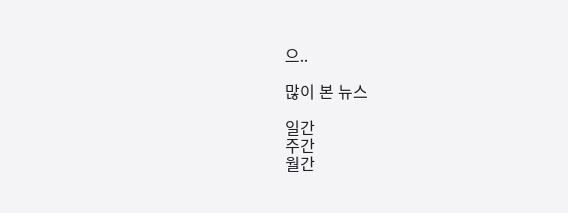으..

많이 본 뉴스

일간
주간
월간